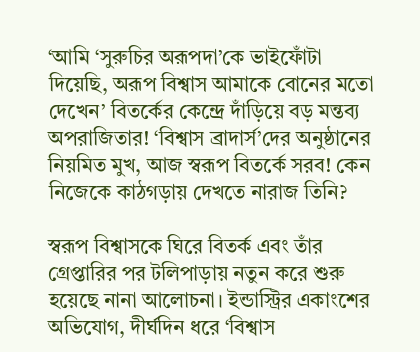‘আমি ‘সুরুচির অরূপদা’কে ভাইফোঁটা দিয়েছি, অরূপ বিশ্বাস আমাকে বোনের মতো দেখেন’ বিতর্কের কেন্দ্রে দাঁড়িয়ে বড় মন্তব্য অপরাজিতার! ‘বিশ্বাস ব্রাদার্স’দের অনুষ্ঠানের নিয়মিত মুখ, আজ স্বরূপ বিতর্কে সরব! কেন নিজেকে কাঠগড়ায় দেখতে নারাজ তিনি?

স্বরূপ বিশ্বাসকে ঘিরে বিতর্ক এবং তাঁর গ্রেপ্তারির পর টলিপাড়ায় নতুন করে শুরু হয়েছে নানা আলোচনা। ইন্ডাস্ট্রির একাংশের অভিযোগ, দীর্ঘদিন ধরে ‘বিশ্বাস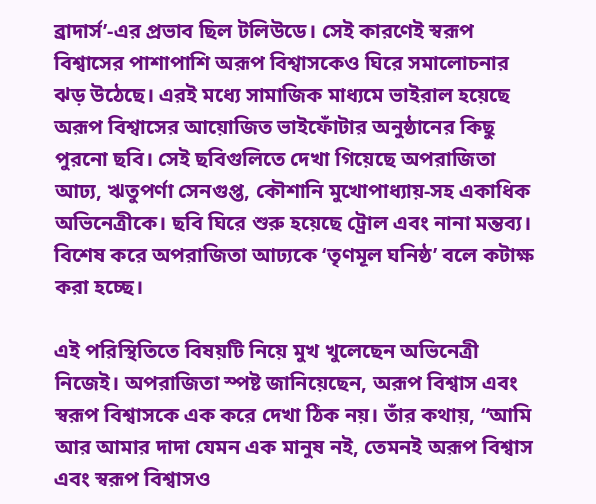ব্রাদার্স’-এর প্রভাব ছিল টলিউডে। সেই কারণেই স্বরূপ বিশ্বাসের পাশাপাশি অরূপ বিশ্বাসকেও ঘিরে সমালোচনার ঝড় উঠেছে। এরই মধ্যে সামাজিক মাধ্যমে ভাইরাল হয়েছে অরূপ বিশ্বাসের আয়োজিত ভাইফোঁটার অনুষ্ঠানের কিছু পুরনো ছবি। সেই ছবিগুলিতে দেখা গিয়েছে অপরাজিতা আঢ্য, ঋতুপর্ণা সেনগুপ্ত, কৌশানি মুখোপাধ্যায়-সহ একাধিক অভিনেত্রীকে। ছবি ঘিরে শুরু হয়েছে ট্রোল এবং নানা মন্তব্য। বিশেষ করে অপরাজিতা আঢ্যকে ‘তৃণমূল ঘনিষ্ঠ’ বলে কটাক্ষ করা হচ্ছে।

এই পরিস্থিতিতে বিষয়টি নিয়ে মুখ খুলেছেন অভিনেত্রী নিজেই। অপরাজিতা স্পষ্ট জানিয়েছেন, অরূপ বিশ্বাস এবং স্বরূপ বিশ্বাসকে এক করে দেখা ঠিক নয়। তাঁর কথায়, “আমি আর আমার দাদা যেমন এক মানুষ নই, তেমনই অরূপ বিশ্বাস এবং স্বরূপ বিশ্বাসও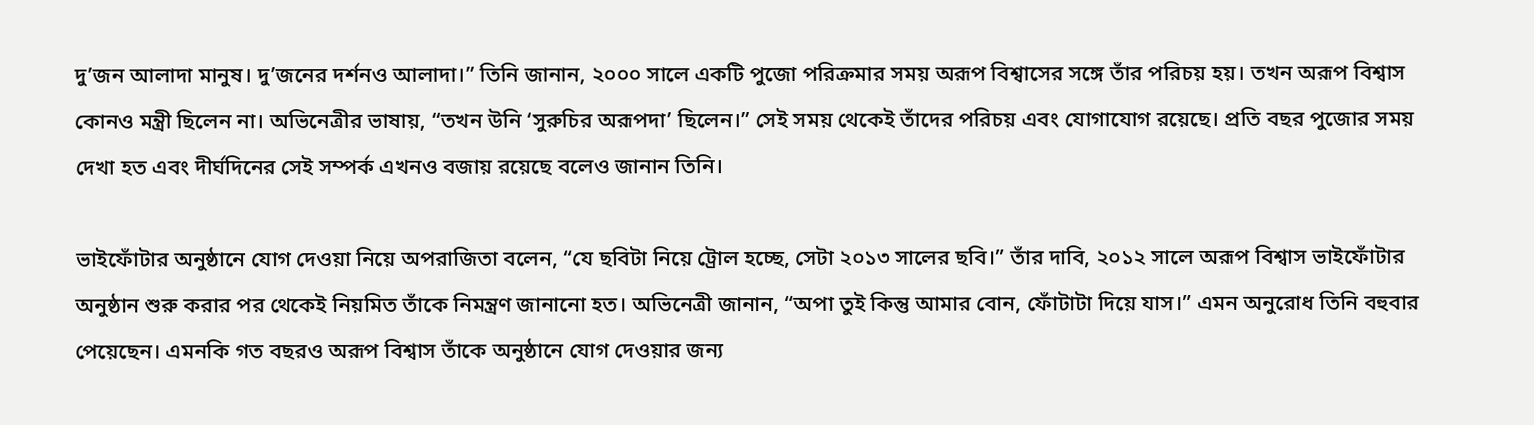দু’জন আলাদা মানুষ। দু’জনের দর্শনও আলাদা।” তিনি জানান, ২০০০ সালে একটি পুজো পরিক্রমার সময় অরূপ বিশ্বাসের সঙ্গে তাঁর পরিচয় হয়। তখন অরূপ বিশ্বাস কোনও মন্ত্রী ছিলেন না। অভিনেত্রীর ভাষায়, “তখন উনি ‘সুরুচির অরূপদা’ ছিলেন।” সেই সময় থেকেই তাঁদের পরিচয় এবং যোগাযোগ রয়েছে। প্রতি বছর পুজোর সময় দেখা হত এবং দীর্ঘদিনের সেই সম্পর্ক এখনও বজায় রয়েছে বলেও জানান তিনি।

ভাইফোঁটার অনুষ্ঠানে যোগ দেওয়া নিয়ে অপরাজিতা বলেন, “যে ছবিটা নিয়ে ট্রোল হচ্ছে, সেটা ২০১৩ সালের ছবি।” তাঁর দাবি, ২০১২ সালে অরূপ বিশ্বাস ভাইফোঁটার অনুষ্ঠান শুরু করার পর থেকেই নিয়মিত তাঁকে নিমন্ত্রণ জানানো হত। অভিনেত্রী জানান, “অপা তুই কিন্তু আমার বোন, ফোঁটাটা দিয়ে যাস।” এমন অনুরোধ তিনি বহুবার পেয়েছেন। এমনকি গত বছরও অরূপ বিশ্বাস তাঁকে অনুষ্ঠানে যোগ দেওয়ার জন্য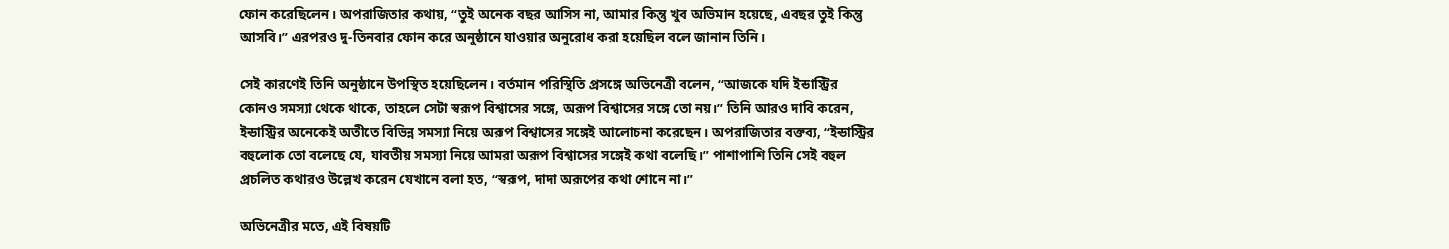ফোন করেছিলেন। অপরাজিতার কথায়, “তুই অনেক বছর আসিস না, আমার কিন্তু খুব অভিমান হয়েছে, এবছর তুই কিন্তু আসবি।” এরপরও দু-তিনবার ফোন করে অনুষ্ঠানে যাওয়ার অনুরোধ করা হয়েছিল বলে জানান তিনি।

সেই কারণেই তিনি অনুষ্ঠানে উপস্থিত হয়েছিলেন। বর্তমান পরিস্থিতি প্রসঙ্গে অভিনেত্রী বলেন, “আজকে যদি ইন্ডাস্ট্রির কোনও সমস্যা থেকে থাকে, তাহলে সেটা স্বরূপ বিশ্বাসের সঙ্গে, অরূপ বিশ্বাসের সঙ্গে তো নয়।” তিনি আরও দাবি করেন, ইন্ডাস্ট্রির অনেকেই অতীতে বিভিন্ন সমস্যা নিয়ে অরূপ বিশ্বাসের সঙ্গেই আলোচনা করেছেন। অপরাজিতার বক্তব্য, “ইন্ডাস্ট্রির বহুলোক তো বলেছে যে, যাবতীয় সমস্যা নিয়ে আমরা অরূপ বিশ্বাসের সঙ্গেই কথা বলেছি।” পাশাপাশি তিনি সেই বহুল প্রচলিত কথারও উল্লেখ করেন যেখানে বলা হত, “স্বরূপ, দাদা অরূপের কথা শোনে না।”

অভিনেত্রীর মতে, এই বিষয়টি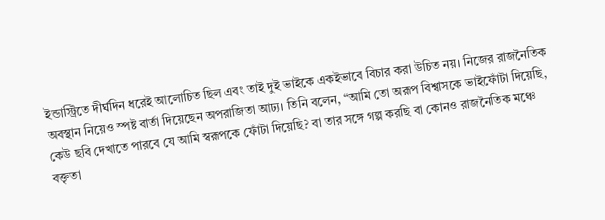ইন্ডাস্ট্রিতে দীর্ঘদিন ধরেই আলোচিত ছিল এবং তাই দুই ভাইকে একইভাবে বিচার করা উচিত নয়। নিজের রাজনৈতিক অবস্থান নিয়েও স্পষ্ট বার্তা দিয়েছেন অপরাজিতা আঢ্য। তিনি বলেন, “আমি তো অরূপ বিশ্বাসকে ভাইফোঁটা দিয়েছি, কেউ ছবি দেখাতে পারবে যে আমি স্বরূপকে ফোঁটা দিয়েছি? বা তার সঙ্গে গল্প করছি বা কোনও রাজনৈতিক মঞ্চে বক্তৃতা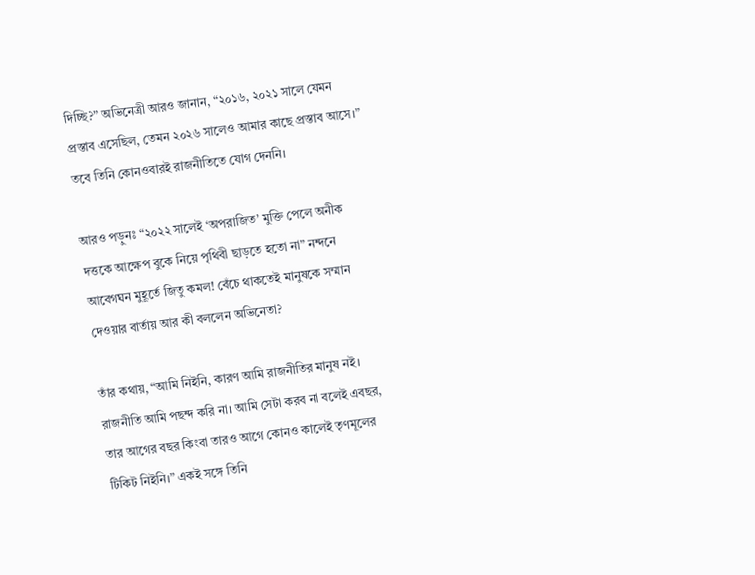দিচ্ছি?” অভিনেত্রী আরও জানান, “২০১৬, ২০২১ সালে যেমন প্রস্তাব এসেছিল, তেমন ২০২৬ সালেও আমার কাছে প্রস্তাব আসে।” তবে তিনি কোনওবারই রাজনীতিতে যোগ দেননি।

আরও পড়ুনঃ “২০২২ সালেই ‘অপরাজিত’ মুক্তি পেলে অনীক দত্তকে আক্ষেপ বুকে নিয়ে পৃথিবী ছাড়তে হতো না” নন্দনে আবেগঘন মুহূর্তে জিতু কমল! বেঁচে থাকতেই মানুষকে সম্মান দেওয়ার বার্তায় আর কী বললেন অভিনেতা?

তাঁর কথায়, “আমি নিইনি, কারণ আমি রাজনীতির মানুষ নই। রাজনীতি আমি পছন্দ করি না। আমি সেটা করব না বলেই এবছর, তার আগের বছর কিংবা তারও আগে কোনও কালেই তৃণমূলের টিকিট নিইনি।” একই সঙ্গে তিনি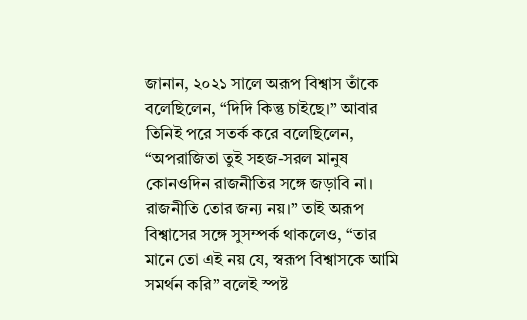জানান, ২০২১ সালে অরূপ বিশ্বাস তাঁকে বলেছিলেন, “দিদি কিন্তু চাইছে।” আবার তিনিই পরে সতর্ক করে বলেছিলেন, “অপরাজিতা তুই সহজ-সরল মানুষ কোনওদিন রাজনীতির সঙ্গে জড়াবি না। রাজনীতি তোর জন্য নয়।” তাই অরূপ বিশ্বাসের সঙ্গে সুসম্পর্ক থাকলেও, “তার মানে তো এই নয় যে, স্বরূপ বিশ্বাসকে আমি সমর্থন করি” বলেই স্পষ্ট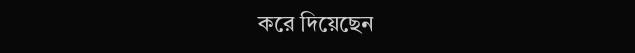করে দিয়েছেন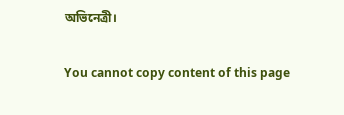অভিনেত্রী।

You cannot copy content of this page